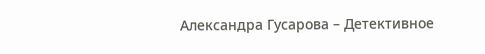Александра Гусарова – Детективное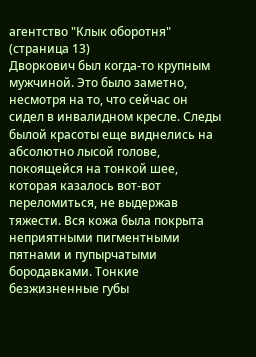агентство "Клык оборотня" (страница 13)
Дворкович был когда-то крупным мужчиной. Это было заметно, несмотря на то, что сейчас он сидел в инвалидном кресле. Следы былой красоты еще виднелись на абсолютно лысой голове, покоящейся на тонкой шее, которая казалось вот-вот переломиться, не выдержав тяжести. Вся кожа была покрыта неприятными пигментными пятнами и пупырчатыми бородавками. Тонкие безжизненные губы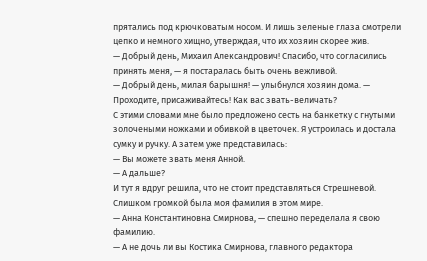прятались под крючковатым носом. И лишь зеленые глаза смотрели цепко и немного хищно, утверждая, что их хозяин скорее жив.
— Добрый день, Михаил Александрович! Спасибо, что согласились принять меня, — я постаралась быть очень вежливой.
— Добрый день, милая барышня! — улыбнулся хозяин дома. — Проходите, присаживайтесь! Как вас звать-величать?
С этими словами мне было предложено сесть на банкетку с гнутыми золочеными ножками и обивкой в цветочек. Я устроилась и достала сумку и ручку. А затем уже представилась:
— Вы можете звать меня Анной.
— А дальше?
И тут я вдруг решила, что не стоит представляться Стрешневой. Слишком громкой была моя фамилия в этом мире.
— Анна Константиновна Смирнова, — спешно переделала я свою фамилию.
— А не дочь ли вы Костика Смирнова, главного редактора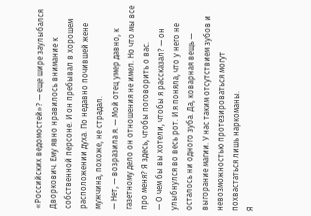«Российских ведомостей»? — еще шире заулыбался Дворкович. Ему явно нравилось внимание к собственной персоне. И он пребывал в хорошем расположении духа. По недавно почившей жене мужчина, похоже, не страдал.
— Нет, — возразила я. — Мой отец умер давно, к газетному дело он отношения не имел. Но что мы все про меня? Я здесь, чтобы поговорить о вас.
— О чем бы вы хотели, чтобы я рассказал? — он улыбнулся во весь рот. И я поняла, что у него не осталось ни одного зуба. Да, коварная вещь — выгорание магии. У нас таким отсутствием зубов и невозможностью протезироваться могут похвастаться лишь наркоманы.
Я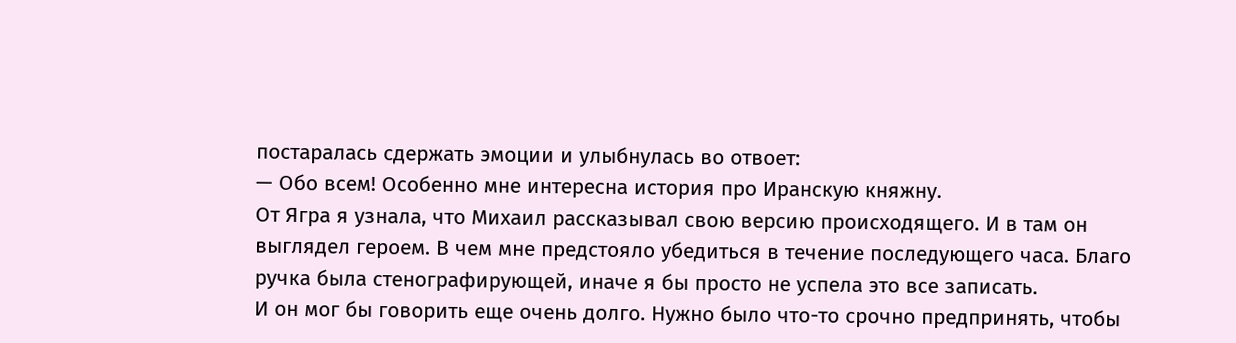постаралась сдержать эмоции и улыбнулась во отвоет:
— Обо всем! Особенно мне интересна история про Иранскую княжну.
От Ягра я узнала, что Михаил рассказывал свою версию происходящего. И в там он выглядел героем. В чем мне предстояло убедиться в течение последующего часа. Благо ручка была стенографирующей, иначе я бы просто не успела это все записать.
И он мог бы говорить еще очень долго. Нужно было что-то срочно предпринять, чтобы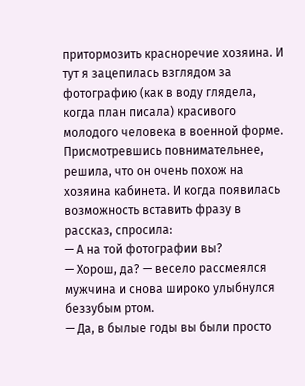притормозить красноречие хозяина. И тут я зацепилась взглядом за фотографию (как в воду глядела, когда план писала) красивого молодого человека в военной форме. Присмотревшись повнимательнее, решила, что он очень похож на хозяина кабинета. И когда появилась возможность вставить фразу в рассказ, спросила:
— А на той фотографии вы?
— Хорош, да? — весело рассмеялся мужчина и снова широко улыбнулся беззубым ртом.
— Да, в былые годы вы были просто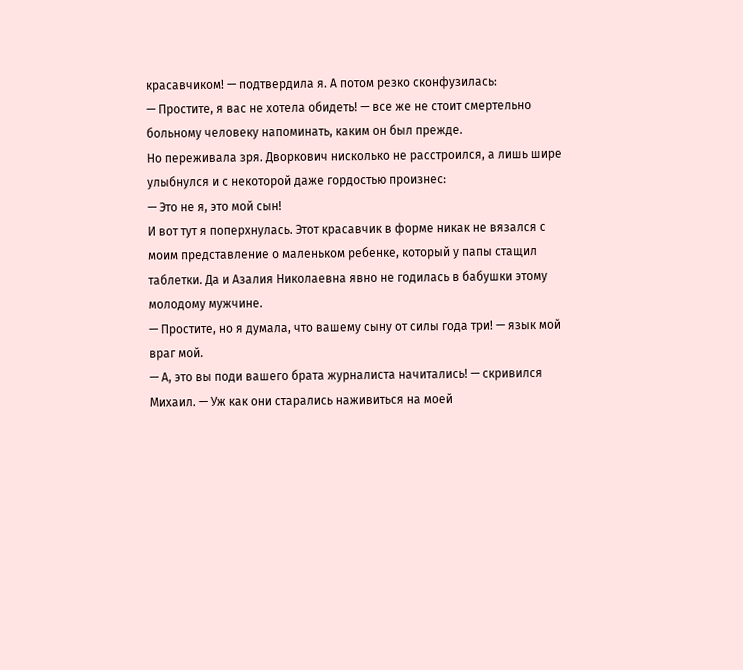красавчиком! — подтвердила я. А потом резко сконфузилась:
— Простите, я вас не хотела обидеть! — все же не стоит смертельно больному человеку напоминать, каким он был прежде.
Но переживала зря. Дворкович нисколько не расстроился, а лишь шире улыбнулся и с некоторой даже гордостью произнес:
— Это не я, это мой сын!
И вот тут я поперхнулась. Этот красавчик в форме никак не вязался с моим представление о маленьком ребенке, который у папы стащил таблетки. Да и Азалия Николаевна явно не годилась в бабушки этому молодому мужчине.
— Простите, но я думала, что вашему сыну от силы года три! — язык мой враг мой.
— А, это вы поди вашего брата журналиста начитались! — скривился Михаил. — Уж как они старались наживиться на моей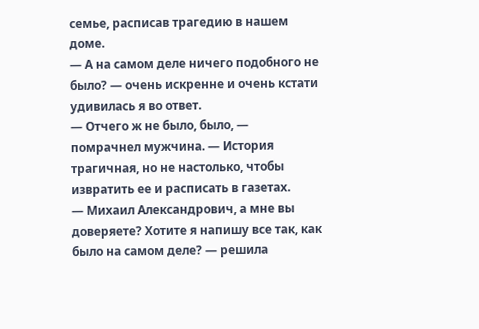семье, расписав трагедию в нашем доме.
— А на самом деле ничего подобного не было? — очень искренне и очень кстати удивилась я во ответ.
— Отчего ж не было, было, — помрачнел мужчина. — История трагичная, но не настолько, чтобы извратить ее и расписать в газетах.
— Михаил Александрович, а мне вы доверяете? Хотите я напишу все так, как было на самом деле? — решила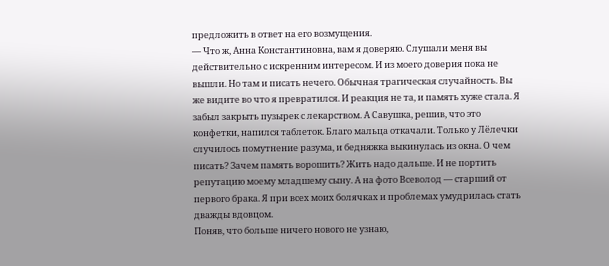предложить в ответ на его возмущения.
— Что ж, Анна Константиновна, вам я доверяю. Слушали меня вы действительно с искренним интересом. И из моего доверия пока не вышли. Но там и писать нечего. Обычная трагическая случайность. Вы же видите во что я превратился. И реакция не та, и память хуже стала. Я забыл закрыть пузырек с лекарством. А Савушка, решив, что это конфетки, напился таблеток. Благо мальца откачали. Только у Лёлечки случилось помутнение разума, и бедняжка выкинулась из окна. О чем писать? Зачем память ворошить? Жить надо дальше. И не портить репутацию моему младшему сыну. А на фото Всеволод — старший от первого брака. Я при всех моих болячках и проблемах умудрилась стать дважды вдовцом.
Поняв, что больше ничего нового не узнаю,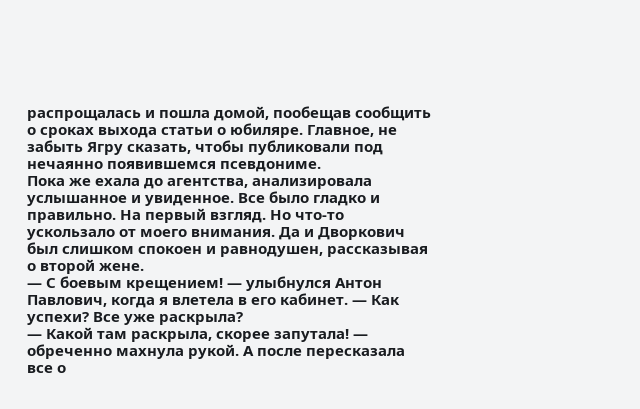распрощалась и пошла домой, пообещав сообщить о сроках выхода статьи о юбиляре. Главное, не забыть Ягру сказать, чтобы публиковали под нечаянно появившемся псевдониме.
Пока же ехала до агентства, анализировала услышанное и увиденное. Все было гладко и правильно. На первый взгляд. Но что-то ускользало от моего внимания. Да и Дворкович был слишком спокоен и равнодушен, рассказывая о второй жене.
— С боевым крещением! — улыбнулся Антон Павлович, когда я влетела в его кабинет. — Как успехи? Все уже раскрыла?
— Какой там раскрыла, скорее запутала! — обреченно махнула рукой. А после пересказала все о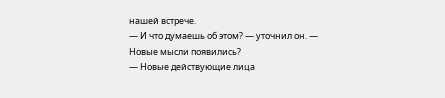нашей встрече.
— И что думаешь об этом? — уточнил он. — Новые мысли появились?
— Новые действующие лица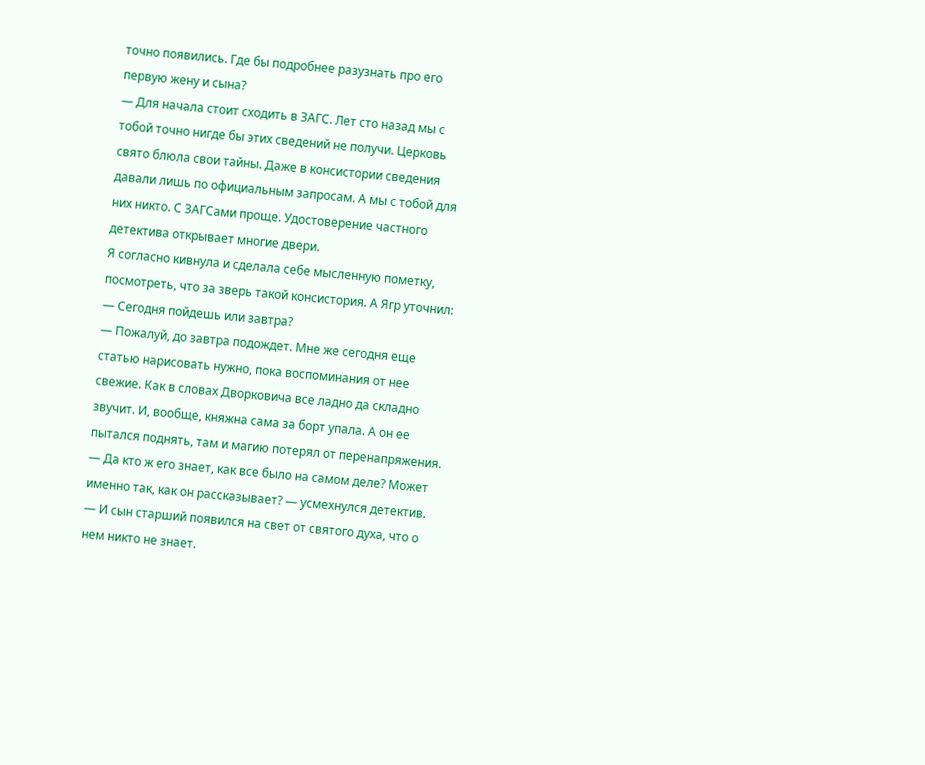точно появились. Где бы подробнее разузнать про его первую жену и сына?
— Для начала стоит сходить в ЗАГС. Лет сто назад мы с тобой точно нигде бы этих сведений не получи. Церковь свято блюла свои тайны. Даже в консистории сведения давали лишь по официальным запросам. А мы с тобой для них никто. С ЗАГСами проще. Удостоверение частного детектива открывает многие двери.
Я согласно кивнула и сделала себе мысленную пометку, посмотреть, что за зверь такой консистория. А Ягр уточнил:
— Сегодня пойдешь или завтра?
— Пожалуй, до завтра подождет. Мне же сегодня еще статью нарисовать нужно, пока воспоминания от нее свежие. Как в словах Дворковича все ладно да складно звучит. И, вообще, княжна сама за борт упала. А он ее пытался поднять, там и магию потерял от перенапряжения.
— Да кто ж его знает, как все было на самом деле? Может именно так, как он рассказывает? — усмехнулся детектив.
— И сын старший появился на свет от святого духа, что о нем никто не знает.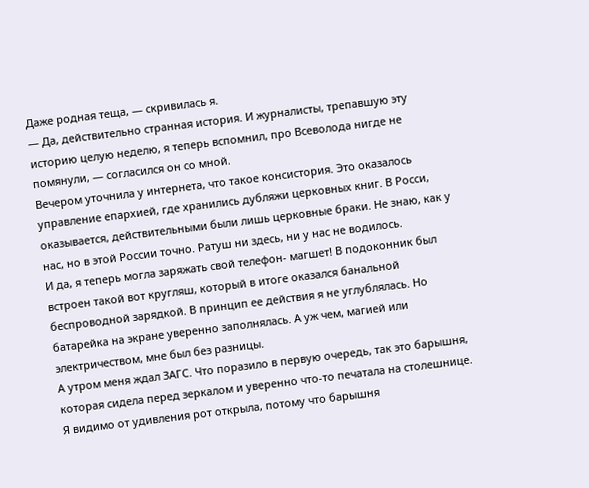Даже родная теща, — скривилась я.
— Да, действительно странная история. И журналисты, трепавшую эту историю целую неделю, я теперь вспомнил, про Всеволода нигде не помянули, — согласился он со мной.
Вечером уточнила у интернета, что такое консистория. Это оказалось управление епархией, где хранились дубляжи церковных книг. В Росси, оказывается, действительными были лишь церковные браки. Не знаю, как у нас, но в этой России точно. Ратуш ни здесь, ни у нас не водилось.
И да, я теперь могла заряжать свой телефон- магшет! В подоконник был встроен такой вот кругляш, который в итоге оказался банальной беспроводной зарядкой. В принцип ее действия я не углублялась. Но батарейка на экране уверенно заполнялась. А уж чем, магией или электричеством, мне был без разницы.
А утром меня ждал ЗАГС. Что поразило в первую очередь, так это барышня, которая сидела перед зеркалом и уверенно что-то печатала на столешнице. Я видимо от удивления рот открыла, потому что барышня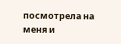посмотрела на меня и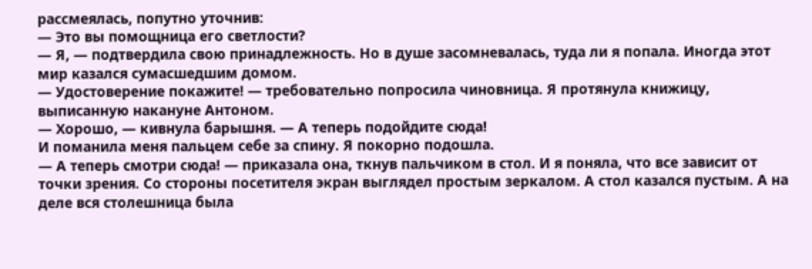рассмеялась, попутно уточнив:
— Это вы помощница его светлости?
— Я, — подтвердила свою принадлежность. Но в душе засомневалась, туда ли я попала. Иногда этот мир казался сумасшедшим домом.
— Удостоверение покажите! — требовательно попросила чиновница. Я протянула книжицу, выписанную накануне Антоном.
— Хорошо, — кивнула барышня. — А теперь подойдите сюда!
И поманила меня пальцем себе за спину. Я покорно подошла.
— А теперь смотри сюда! — приказала она, ткнув пальчиком в стол. И я поняла, что все зависит от точки зрения. Со стороны посетителя экран выглядел простым зеркалом. А стол казался пустым. А на деле вся столешница была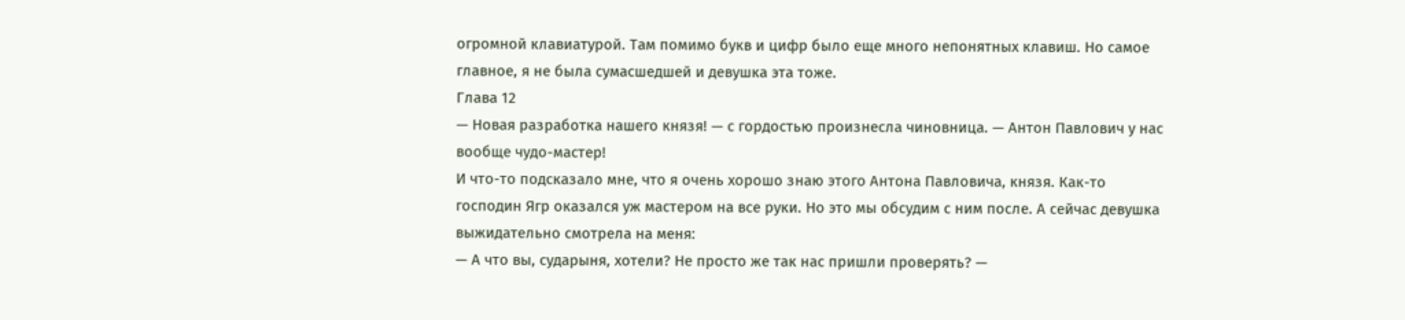огромной клавиатурой. Там помимо букв и цифр было еще много непонятных клавиш. Но самое главное, я не была сумасшедшей и девушка эта тоже.
Глава 12
— Новая разработка нашего князя! — с гордостью произнесла чиновница. — Антон Павлович у нас вообще чудо-мастер!
И что-то подсказало мне, что я очень хорошо знаю этого Антона Павловича, князя. Как-то господин Ягр оказался уж мастером на все руки. Но это мы обсудим с ним после. А сейчас девушка выжидательно смотрела на меня:
— А что вы, сударыня, хотели? Не просто же так нас пришли проверять? —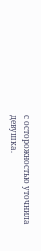с осторожностью уточнила девушка.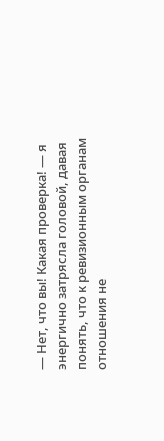— Нет, что вы! Какая проверка! — я энергично затрясла головой, давая понять, что к ревизионным органам отношения не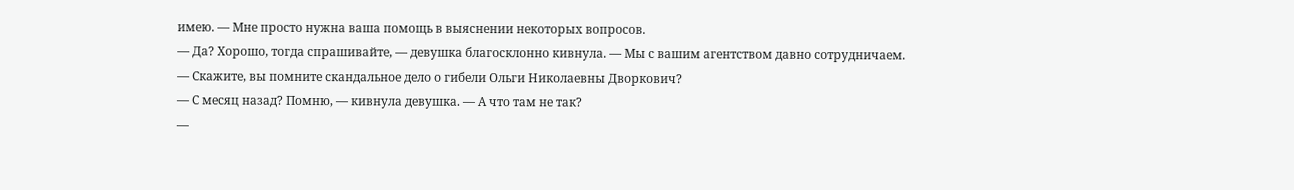имею. — Мне просто нужна ваша помощь в выяснении некоторых вопросов.
— Да? Хорошо, тогда спрашивайте, — девушка благосклонно кивнула. — Мы с вашим агентством давно сотрудничаем.
— Скажите, вы помните скандальное дело о гибели Ольги Николаевны Дворкович?
— С месяц назад? Помню, — кивнула девушка. — А что там не так?
—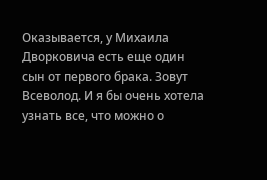Оказывается, у Михаила Дворковича есть еще один сын от первого брака. Зовут Всеволод. И я бы очень хотела узнать все, что можно о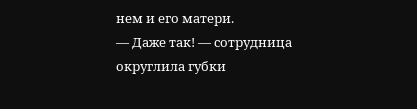нем и его матери.
— Даже так! — сотрудница округлила губки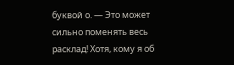буквой о. — Это может сильно поменять весь расклад! Хотя, кому я об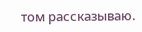том рассказываю.